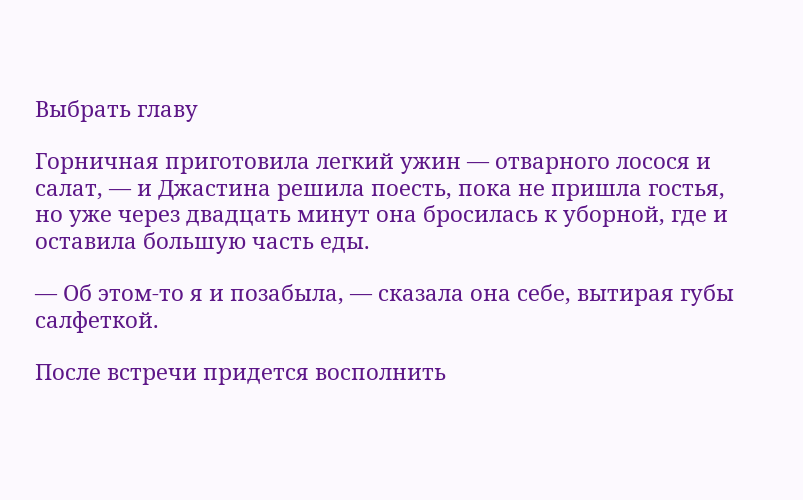Выбрать главу

Горничная приготовила легкий ужин — отварного лосося и салат, — и Джастина решила поесть, пока не пришла гостья, но уже через двадцать минут она бросилась к уборной, где и оставила большую часть еды.

— Об этом-то я и позабыла, — сказала она себе, вытирая губы салфеткой.

После встречи придется восполнить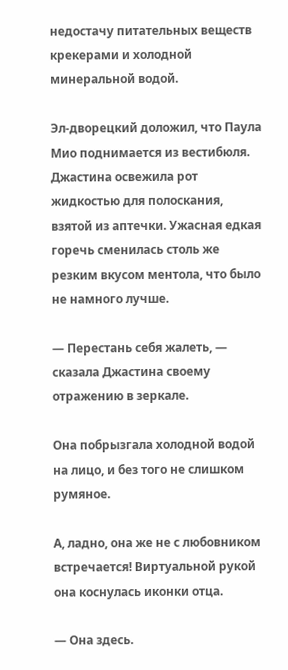недостачу питательных веществ крекерами и холодной минеральной водой.

Эл-дворецкий доложил, что Паула Мио поднимается из вестибюля. Джастина освежила рот жидкостью для полоскания, взятой из аптечки. Ужасная едкая горечь сменилась столь же резким вкусом ментола, что было не намного лучше.

— Перестань себя жалеть, — сказала Джастина своему отражению в зеркале.

Она побрызгала холодной водой на лицо, и без того не слишком румяное.

А, ладно, она же не с любовником встречается! Виртуальной рукой она коснулась иконки отца.

— Она здесь.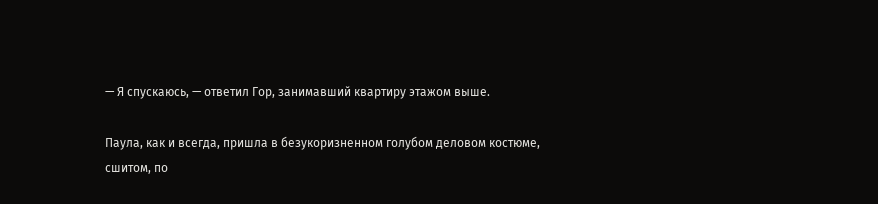— Я спускаюсь, — ответил Гор, занимавший квартиру этажом выше.

Паула, как и всегда, пришла в безукоризненном голубом деловом костюме, сшитом, по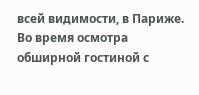всей видимости, в Париже. Во время осмотра обширной гостиной с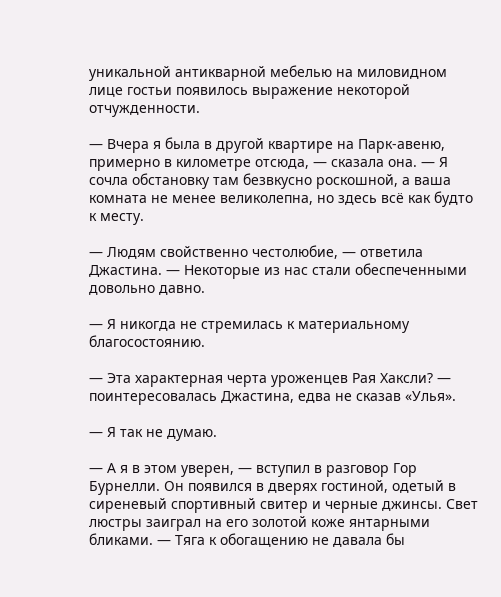уникальной антикварной мебелью на миловидном лице гостьи появилось выражение некоторой отчужденности.

— Вчера я была в другой квартире на Парк-авеню, примерно в километре отсюда, — сказала она. — Я сочла обстановку там безвкусно роскошной, а ваша комната не менее великолепна, но здесь всё как будто к месту.

— Людям свойственно честолюбие, — ответила Джастина. — Некоторые из нас стали обеспеченными довольно давно.

— Я никогда не стремилась к материальному благосостоянию.

— Эта характерная черта уроженцев Рая Хаксли? — поинтересовалась Джастина, едва не сказав «Улья».

— Я так не думаю.

— А я в этом уверен, — вступил в разговор Гор Бурнелли. Он появился в дверях гостиной, одетый в сиреневый спортивный свитер и черные джинсы. Свет люстры заиграл на его золотой коже янтарными бликами. — Тяга к обогащению не давала бы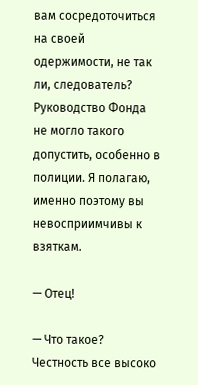вам сосредоточиться на своей одержимости, не так ли, следователь? Руководство Фонда не могло такого допустить, особенно в полиции. Я полагаю, именно поэтому вы невосприимчивы к взяткам.

— Отец!

— Что такое? Честность все высоко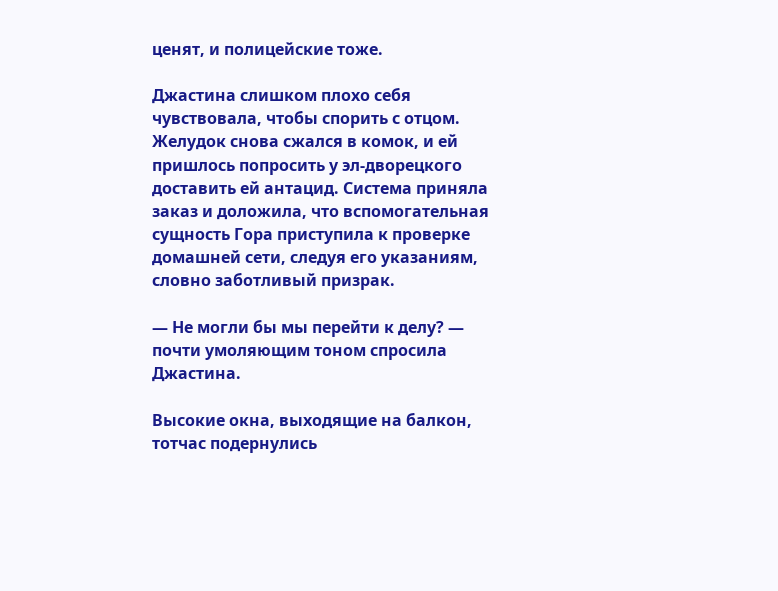ценят, и полицейские тоже.

Джастина слишком плохо себя чувствовала, чтобы спорить с отцом. Желудок снова сжался в комок, и ей пришлось попросить у эл-дворецкого доставить ей антацид. Система приняла заказ и доложила, что вспомогательная сущность Гора приступила к проверке домашней сети, следуя его указаниям, словно заботливый призрак.

— Не могли бы мы перейти к делу? — почти умоляющим тоном спросила Джастина.

Высокие окна, выходящие на балкон, тотчас подернулись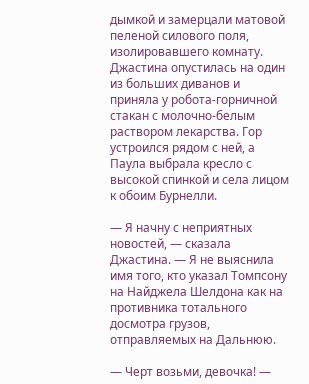дымкой и замерцали матовой пеленой силового поля, изолировавшего комнату. Джастина опустилась на один из больших диванов и приняла у робота-горничной стакан с молочно-белым раствором лекарства. Гор устроился рядом с ней, а Паула выбрала кресло с высокой спинкой и села лицом к обоим Бурнелли.

— Я начну с неприятных новостей, — сказала Джастина. — Я не выяснила имя того, кто указал Томпсону на Найджела Шелдона как на противника тотального досмотра грузов, отправляемых на Дальнюю.

— Черт возьми, девочка! —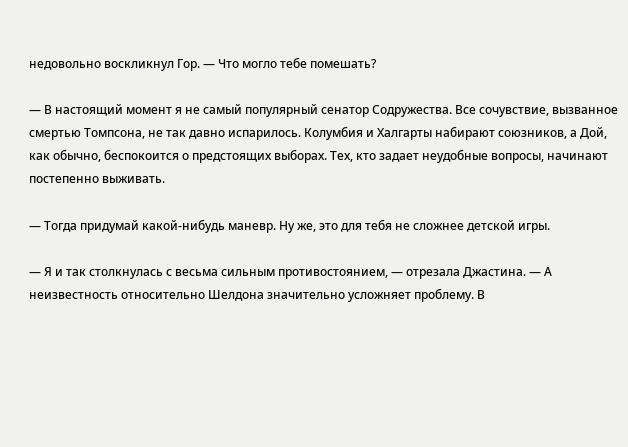недовольно воскликнул Гор. — Что могло тебе помешать?

— В настоящий момент я не самый популярный сенатор Содружества. Все сочувствие, вызванное смертью Томпсона, не так давно испарилось. Колумбия и Халгарты набирают союзников, а Дой, как обычно, беспокоится о предстоящих выборах. Тех, кто задает неудобные вопросы, начинают постепенно выживать.

— Тогда придумай какой-нибудь маневр. Ну же, это для тебя не сложнее детской игры.

— Я и так столкнулась с весьма сильным противостоянием, — отрезала Джастина. — А неизвестность относительно Шелдона значительно усложняет проблему. В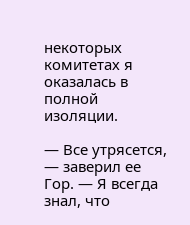некоторых комитетах я оказалась в полной изоляции.

— Все утрясется, — заверил ее Гор. — Я всегда знал, что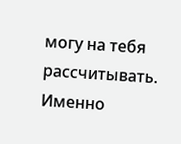могу на тебя рассчитывать. Именно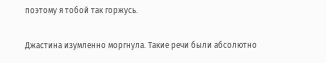поэтому я тобой так горжусь.

Джастина изумленно моргнула. Такие речи были абсолютно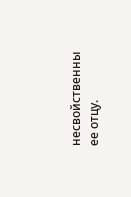несвойственны ее отцу.